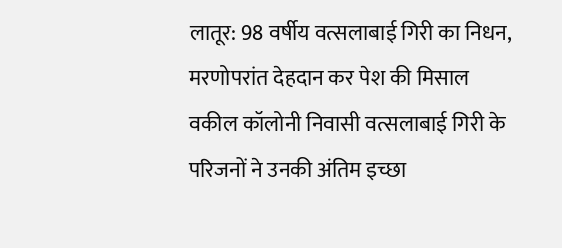लातूर: 98 वर्षीय वत्सलाबाई गिरी का निधन, मरणोपरांत देहदान कर पेश की मिसाल
वकील कॉलोनी निवासी वत्सलाबाई गिरी के परिजनों ने उनकी अंतिम इच्छा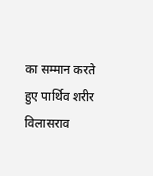का सम्मान करते हुए पार्थिव शरीर विलासराव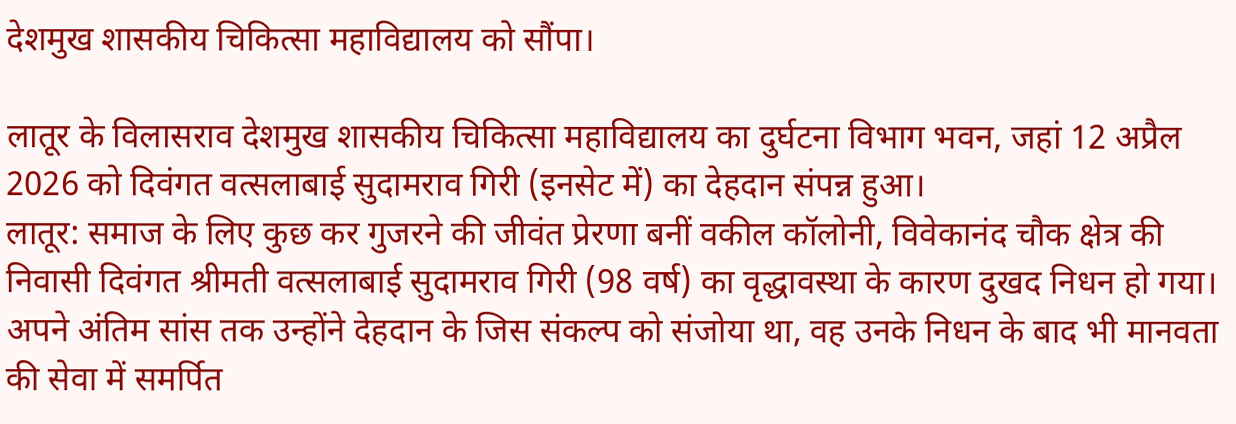देशमुख शासकीय चिकित्सा महाविद्यालय को सौंपा।

लातूर के विलासराव देशमुख शासकीय चिकित्सा महाविद्यालय का दुर्घटना विभाग भवन, जहां 12 अप्रैल 2026 को दिवंगत वत्सलाबाई सुदामराव गिरी (इनसेट में) का देहदान संपन्न हुआ।
लातूर: समाज के लिए कुछ कर गुजरने की जीवंत प्रेरणा बनीं वकील कॉलोनी, विवेकानंद चौक क्षेत्र की निवासी दिवंगत श्रीमती वत्सलाबाई सुदामराव गिरी (98 वर्ष) का वृद्धावस्था के कारण दुखद निधन हो गया। अपने अंतिम सांस तक उन्होंने देहदान के जिस संकल्प को संजोया था, वह उनके निधन के बाद भी मानवता की सेवा में समर्पित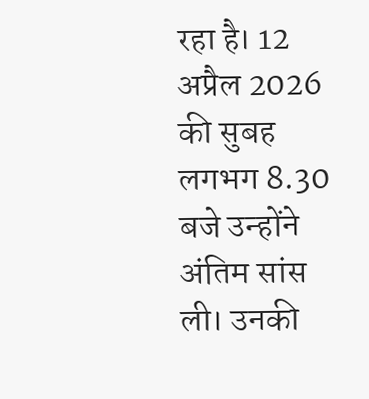रहा है। 12 अप्रैल 2026 की सुबह लगभग 8.30 बजे उन्होंने अंतिम सांस ली। उनकी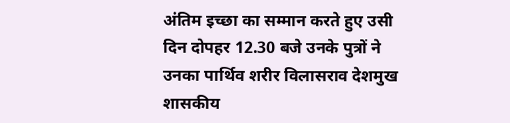अंतिम इच्छा का सम्मान करते हुए उसी दिन दोपहर 12.30 बजे उनके पुत्रों ने उनका पार्थिव शरीर विलासराव देशमुख शासकीय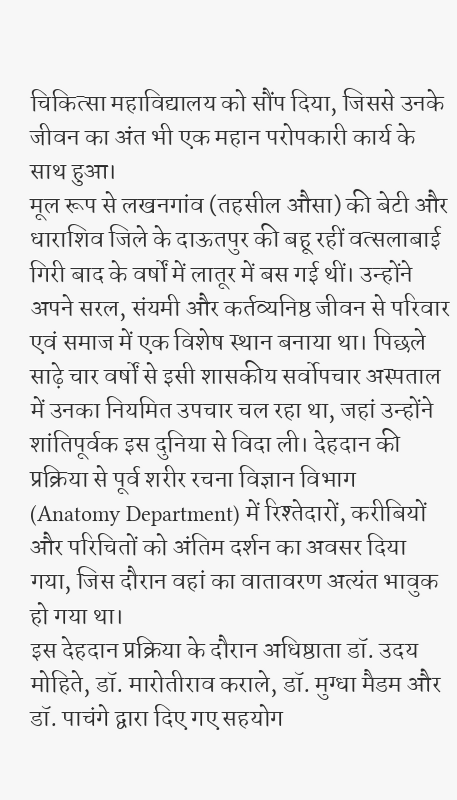चिकित्सा महाविद्यालय को सौंप दिया, जिससे उनके जीवन का अंत भी एक महान परोपकारी कार्य के साथ हुआ।
मूल रूप से लखनगांव (तहसील औसा) की बेटी और धाराशिव जिले के दाऊतपुर की बहू रहीं वत्सलाबाई गिरी बाद के वर्षों में लातूर में बस गई थीं। उन्होंने अपने सरल, संयमी और कर्तव्यनिष्ठ जीवन से परिवार एवं समाज में एक विशेष स्थान बनाया था। पिछले साढ़े चार वर्षों से इसी शासकीय सर्वोपचार अस्पताल में उनका नियमित उपचार चल रहा था, जहां उन्होंने शांतिपूर्वक इस दुनिया से विदा ली। देहदान की प्रक्रिया से पूर्व शरीर रचना विज्ञान विभाग (Anatomy Department) में रिश्तेदारों, करीबियों और परिचितों को अंतिम दर्शन का अवसर दिया गया, जिस दौरान वहां का वातावरण अत्यंत भावुक हो गया था।
इस देहदान प्रक्रिया के दौरान अधिष्ठाता डॉ. उदय मोहिते, डॉ. मारोतीराव कराले, डॉ. मुग्धा मैडम और डॉ. पाचंगे द्वारा दिए गए सहयोग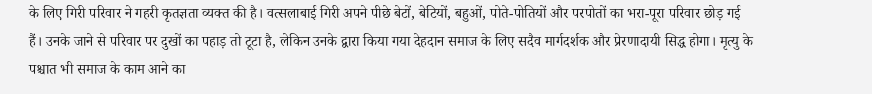के लिए गिरी परिवार ने गहरी कृतज्ञता व्यक्त की है। वत्सलाबाई गिरी अपने पीछे बेटों, बेटियों, बहुओं, पोते-पोतियों और परपोतों का भरा-पूरा परिवार छोड़ गई हैं। उनके जाने से परिवार पर दुखों का पहाड़ तो टूटा है, लेकिन उनके द्वारा किया गया देहदान समाज के लिए सदैव मार्गदर्शक और प्रेरणादायी सिद्ध होगा। मृत्यु के पश्चात भी समाज के काम आने का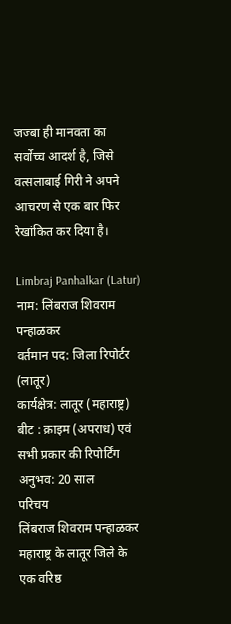जज्बा ही मानवता का सर्वोच्च आदर्श है, जिसे वत्सलाबाई गिरी ने अपने आचरण से एक बार फिर रेखांकित कर दिया है।

Limbraj Panhalkar (Latur)
नाम: लिंबराज शिवराम पन्हाळकर
वर्तमान पद: जिला रिपोर्टर (लातूर)
कार्यक्षेत्र: लातूर (महाराष्ट्र)
बीट : क्राइम (अपराध) एवं सभी प्रकार की रिपोर्टिंग
अनुभव: 20 साल
परिचय
लिंबराज शिवराम पन्हाळकर महाराष्ट्र के लातूर जिले के एक वरिष्ठ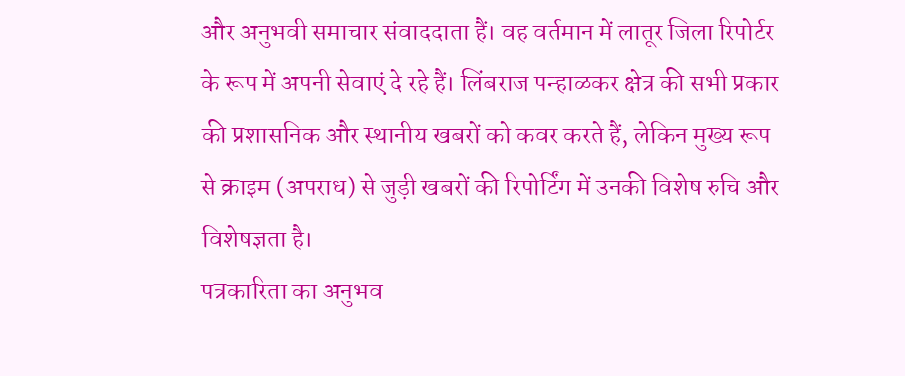और अनुभवी समाचार संवाददाता हैं। वह वर्तमान में लातूर जिला रिपोर्टर के रूप में अपनी सेवाएं दे रहे हैं। लिंबराज पन्हाळकर क्षेत्र की सभी प्रकार की प्रशासनिक और स्थानीय खबरों को कवर करते हैं, लेकिन मुख्य रूप से क्राइम (अपराध) से जुड़ी खबरों की रिपोर्टिंग में उनकी विशेष रुचि और विशेषज्ञता है।
पत्रकारिता का अनुभव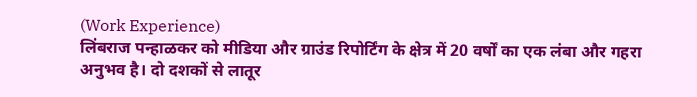(Work Experience)
लिंबराज पन्हाळकर को मीडिया और ग्राउंड रिपोर्टिंग के क्षेत्र में 20 वर्षों का एक लंबा और गहरा अनुभव है। दो दशकों से लातूर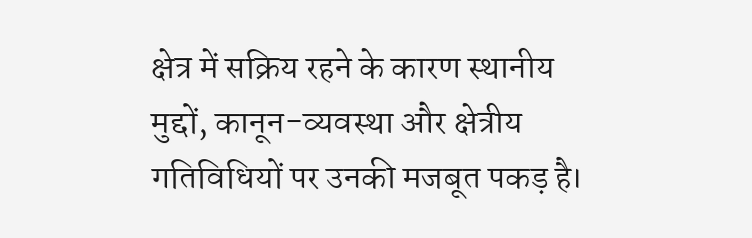क्षेत्र में सक्रिय रहने के कारण स्थानीय मुद्दों, कानून-व्यवस्था और क्षेत्रीय गतिविधियों पर उनकी मजबूत पकड़ है।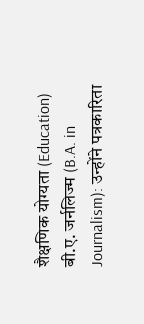शैक्षणिक योग्यता (Education)
बी.ए. जर्नलिज्म (B.A. in Journalism): उन्होंने पत्रकारिता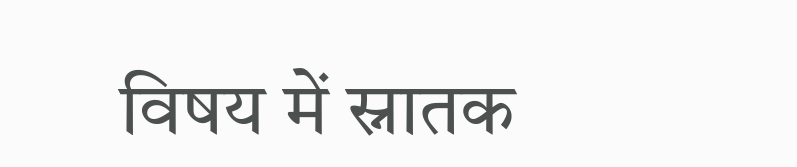विषय में स्नातक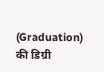(Graduation) की डिग्री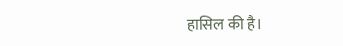हासिल की है।